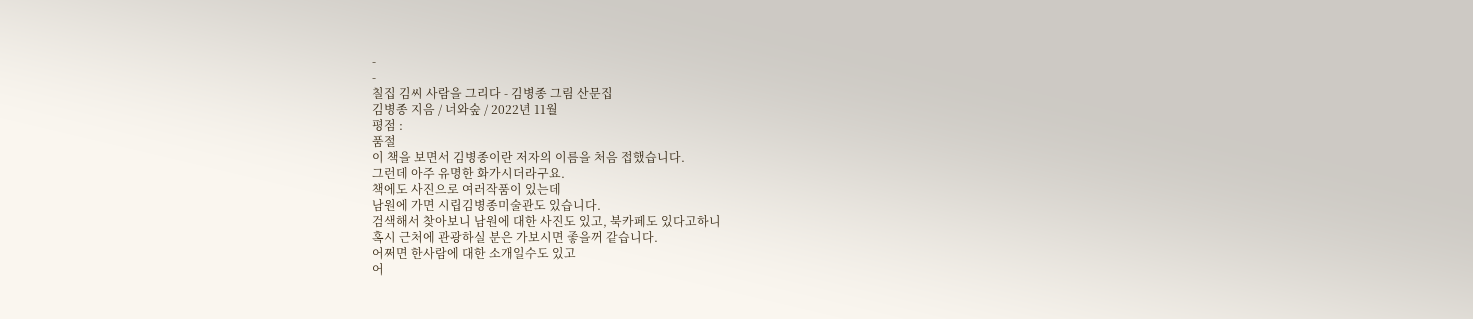-
-
칠집 김씨 사람을 그리다 - 김병종 그림 산문집
김병종 지음 / 너와숲 / 2022년 11월
평점 :
품절
이 책을 보면서 김병종이란 저자의 이름을 처음 접했습니다.
그런데 아주 유명한 화가시더라구요.
책에도 사진으로 여러작품이 있는데
남원에 가면 시립김병종미술관도 있습니다.
검색해서 찾아보니 남원에 대한 사진도 있고, 북카페도 있다고하니
혹시 근처에 관광하실 분은 가보시면 좋을꺼 같습니다.
어쩌면 한사람에 대한 소개일수도 있고
어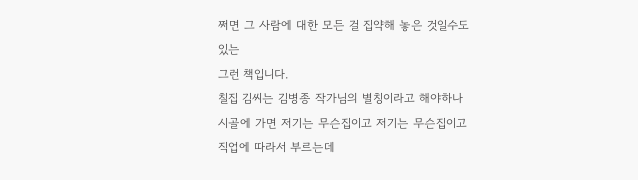쩌면 그 사람에 대한 모든 걸 집약해 놓은 것일수도 있는
그런 책입니다.
칠집 김씨는 김병종 작가님의 별칭이라고 해야하나
시골에 가면 저기는 무슨집이고 저기는 무슨집이고 직업에 따라서 부르는데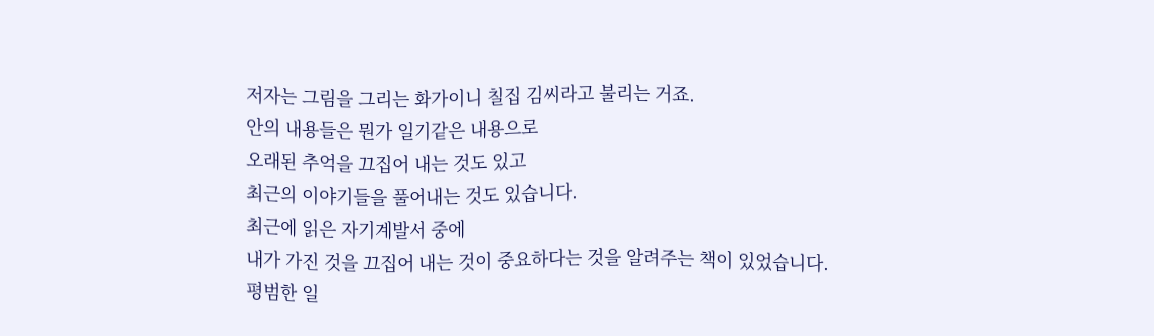저자는 그림을 그리는 화가이니 칠집 김씨라고 불리는 거죠.
안의 내용들은 뭔가 일기같은 내용으로
오래된 추억을 끄집어 내는 것도 있고
최근의 이야기들을 풀어내는 것도 있습니다.
최근에 읽은 자기계발서 중에
내가 가진 것을 끄집어 내는 것이 중요하다는 것을 알려주는 책이 있었습니다.
평범한 일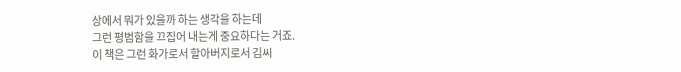상에서 뭐가 있을까 하는 생각을 하는데
그런 평범함을 끄집어 내는게 중요하다는 거죠.
이 책은 그런 화가로서 할아버지로서 김씨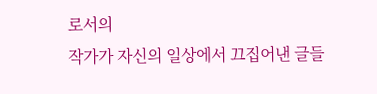로서의
작가가 자신의 일상에서 끄집어낸 글들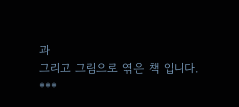과
그리고 그림으로 엮은 책 입니다.
***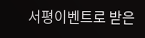서평이벤트로 받은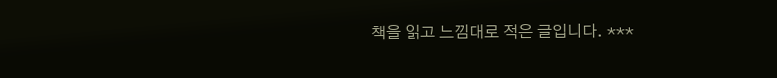책을 읽고 느낌대로 적은 글입니다. ***